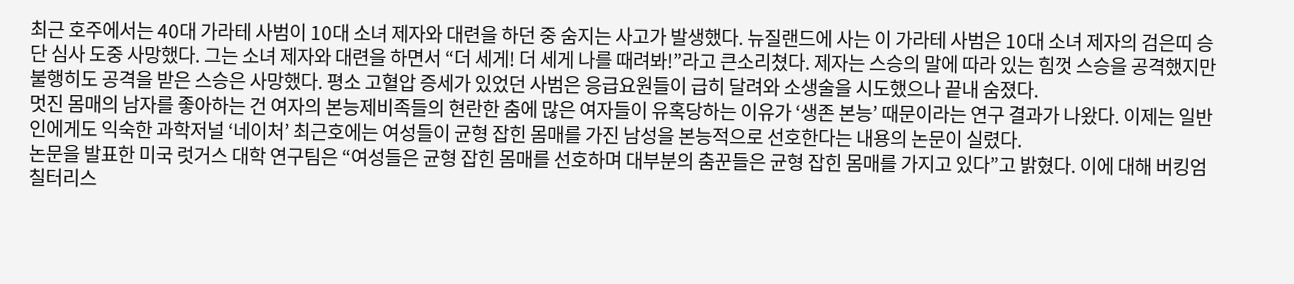최근 호주에서는 40대 가라테 사범이 10대 소녀 제자와 대련을 하던 중 숨지는 사고가 발생했다. 뉴질랜드에 사는 이 가라테 사범은 10대 소녀 제자의 검은띠 승단 심사 도중 사망했다. 그는 소녀 제자와 대련을 하면서 “더 세게! 더 세게 나를 때려봐!”라고 큰소리쳤다. 제자는 스승의 말에 따라 있는 힘껏 스승을 공격했지만 불행히도 공격을 받은 스승은 사망했다. 평소 고혈압 증세가 있었던 사범은 응급요원들이 급히 달려와 소생술을 시도했으나 끝내 숨졌다.
멋진 몸매의 남자를 좋아하는 건 여자의 본능제비족들의 현란한 춤에 많은 여자들이 유혹당하는 이유가 ‘생존 본능’ 때문이라는 연구 결과가 나왔다. 이제는 일반인에게도 익숙한 과학저널 ‘네이처’ 최근호에는 여성들이 균형 잡힌 몸매를 가진 남성을 본능적으로 선호한다는 내용의 논문이 실렸다.
논문을 발표한 미국 럿거스 대학 연구팀은 “여성들은 균형 잡힌 몸매를 선호하며 대부분의 춤꾼들은 균형 잡힌 몸매를 가지고 있다”고 밝혔다. 이에 대해 버킹엄 칠터리스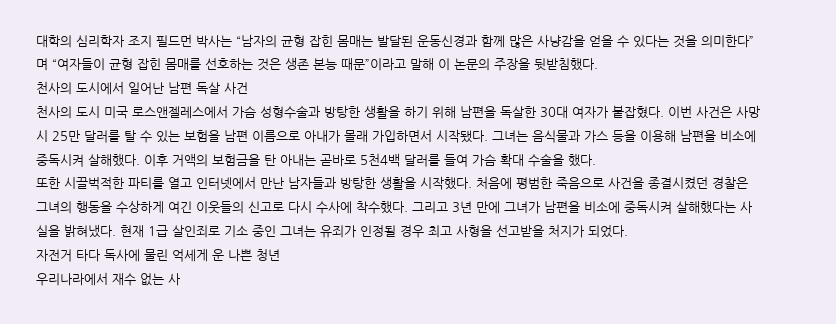대학의 심리학자 조지 필드먼 박사는 “남자의 균형 잡힌 몸매는 발달된 운동신경과 함께 많은 사냥감을 얻을 수 있다는 것을 의미한다”며 “여자들이 균형 잡힌 몸매를 선호하는 것은 생존 본능 때문”이라고 말해 이 논문의 주장을 뒷받침했다.
천사의 도시에서 일어난 남편 독살 사건
천사의 도시 미국 로스앤젤레스에서 가슴 성형수술과 방탕한 생활을 하기 위해 남편을 독살한 30대 여자가 붙잡혔다. 이번 사건은 사망시 25만 달러를 탈 수 있는 보험을 남편 이름으로 아내가 몰래 가입하면서 시작됐다. 그녀는 음식물과 가스 등을 이용해 남편을 비소에 중독시켜 살해했다. 이후 거액의 보험금을 탄 아내는 곧바로 5천4백 달러를 들여 가슴 확대 수술을 했다.
또한 시끌벅적한 파티를 열고 인터넷에서 만난 남자들과 방탕한 생활을 시작했다. 처음에 평범한 죽음으로 사건을 종결시켰던 경찰은 그녀의 행동을 수상하게 여긴 이웃들의 신고로 다시 수사에 착수했다. 그리고 3년 만에 그녀가 남편을 비소에 중독시켜 살해했다는 사실을 밝혀냈다. 현재 1급 살인죄로 기소 중인 그녀는 유죄가 인정될 경우 최고 사형을 선고받을 처지가 되었다.
자전거 타다 독사에 물린 억세게 운 나쁜 청년
우리나라에서 재수 없는 사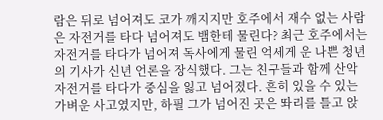람은 뒤로 넘어져도 코가 깨지지만 호주에서 재수 없는 사람은 자전거를 타다 넘어져도 뱀한테 물린다? 최근 호주에서는 자전거를 타다가 넘어져 독사에게 물린 억세게 운 나쁜 청년의 기사가 신년 언론을 장식했다. 그는 친구들과 함께 산악자전거를 타다가 중심을 잃고 넘어졌다. 흔히 있을 수 있는 가벼운 사고였지만, 하필 그가 넘어진 곳은 똬리를 틀고 앉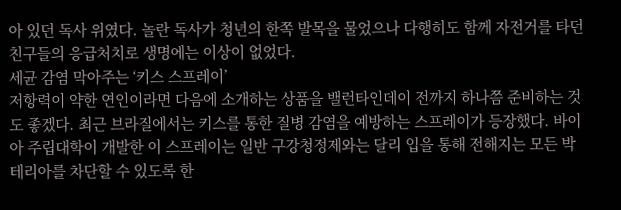아 있던 독사 위였다. 놀란 독사가 청년의 한쪽 발목을 물었으나 다행히도 함께 자전거를 타던 친구들의 응급처치로 생명에는 이상이 없었다.
세균 감염 막아주는 ‘키스 스프레이’
저항력이 약한 연인이라면 다음에 소개하는 상품을 밸런타인데이 전까지 하나쯤 준비하는 것도 좋겠다. 최근 브라질에서는 키스를 통한 질병 감염을 예방하는 스프레이가 등장했다. 바이아 주립대학이 개발한 이 스프레이는 일반 구강청정제와는 달리 입을 통해 전해지는 모든 박테리아를 차단할 수 있도록 한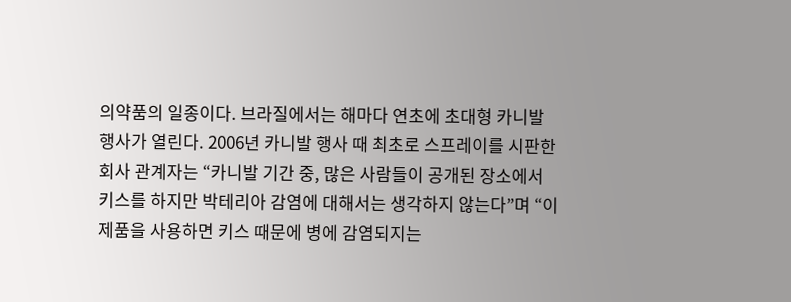의약품의 일종이다. 브라질에서는 해마다 연초에 초대형 카니발 행사가 열린다. 2006년 카니발 행사 때 최초로 스프레이를 시판한 회사 관계자는 “카니발 기간 중, 많은 사람들이 공개된 장소에서 키스를 하지만 박테리아 감염에 대해서는 생각하지 않는다”며 “이 제품을 사용하면 키스 때문에 병에 감염되지는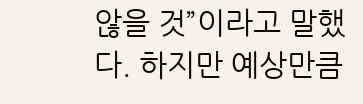않을 것”이라고 말했다. 하지만 예상만큼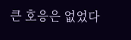큰 호응은 없었다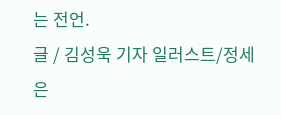는 전언.
글 / 김성욱 기자 일러스트/정세은